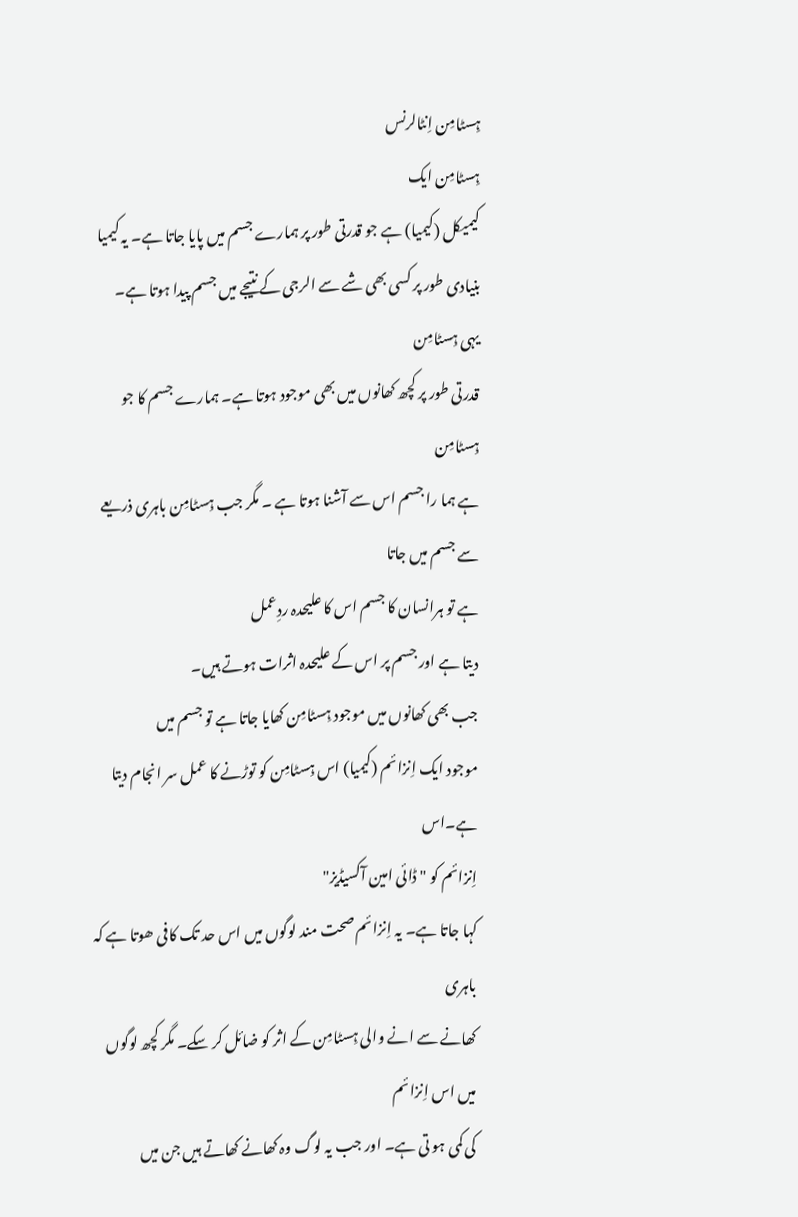ہِسٹامِن اِنٹالرنس
ہِسٹامِن ایک
کیمیکل (کیمیا) ہے جو قدرتی طور پر ہمارے جسم میں پایا جاتا ہے۔ یہ کیمیا
بنیادی طور پر کسی بھی شے سے الرجی کے نتیجے میں جسم پیدا ہوتا ہے۔ یہی ہِسٹامِن
قدرتی طور پر کچھ کھانوں میں بھی موجود ہوتا ہے۔ ہمارے جسم کا جو ہِسٹامِن
ہے ہما را جسم اس سے آشنا ہوتا ہے ۔ مگر جب ہِسٹامِن باہری ذریعے سے جسم میں جاتا
ہے تو ہرانسان کا جسم اس کا علیحدہ ردِعمل
دیتا ہے اور جسم پر اس کے علیحدہ اثرات ہوتے ہیں۔
جب بھی کھانوں میں موجود ہِسٹامِن کھایا جاتا ہے تو جسم میں
موجود ایک اِنزائم (کیمیا) اس ہِسٹامِن کو توڑنے کا عمل سر انجام دیتا ہے۔اس
اِنزائم کو " ڈائی امین آکسیڈیز"
کہا جاتا ہے۔ یہ اِنزائم صحت مند لوگوں میں اس حد تک کافی ھوتا ہے کہ باہری
کھانے سے انے والی ہِسٹامِن کے اثر کو ضائل کر سکے۔ مگر کچھ لوگوں میں اس اِنزائم
کی کمی ہو تی ہے۔ اور جب یہ لوگ وہ کھانے کھاتے ہیں جن میں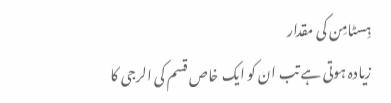ہِسٹامِن کی مقدار
زیادہ ہوتی ہے تب ان کو ایک خاص قسم کی الرجی کا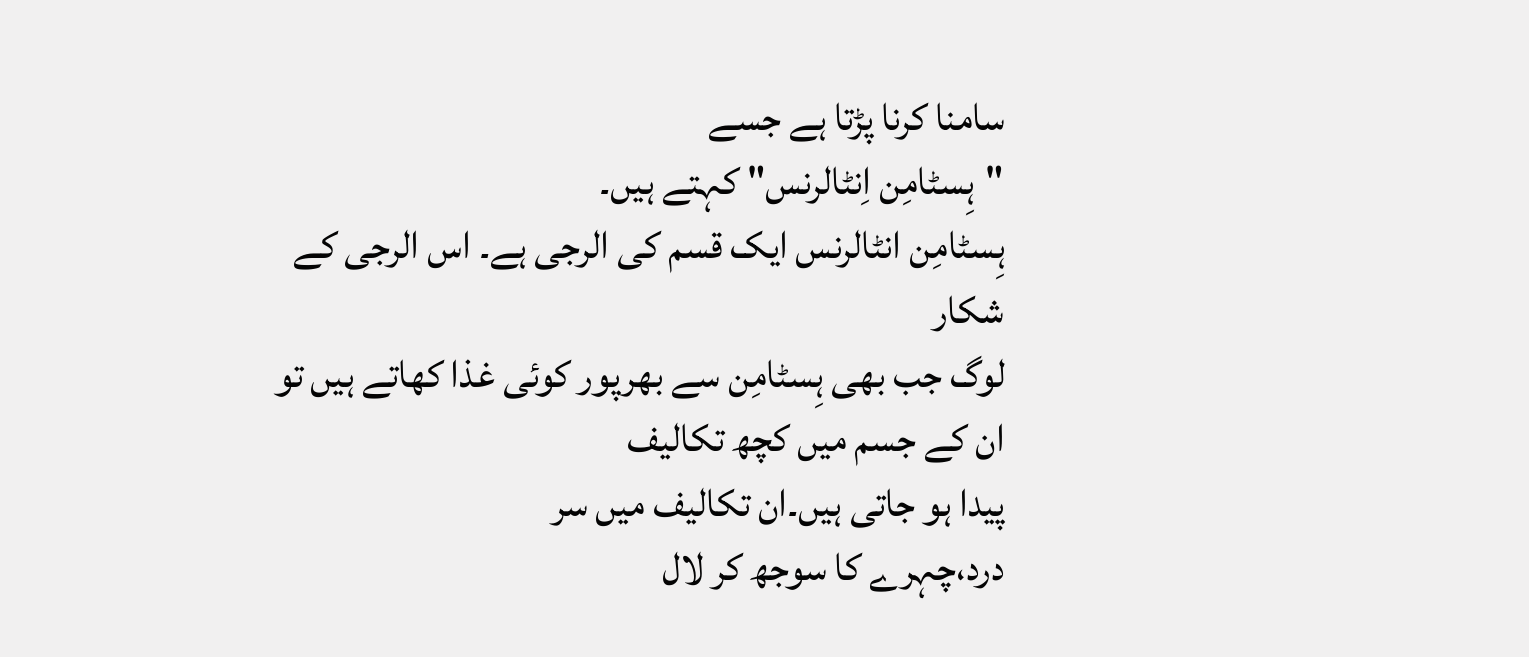سامنا کرنا پڑتا ہے جسے
"ہِسٹامِن اِنٹالرنس" کہتے ہیں۔
ہِسٹامِن انٹالرنس ایک قسم کی الرجی ہے۔ اس الرجی کے شکار
لوگ جب بھی ہِسٹامِن سے بھرپور کوئی غذا کھاتے ہیں تو ان کے جسم میں کچھ تکالیف
پیدا ہو جاتی ہیں۔ان تکالیف میں سر
درد،چہرے کا سوجھ کر لال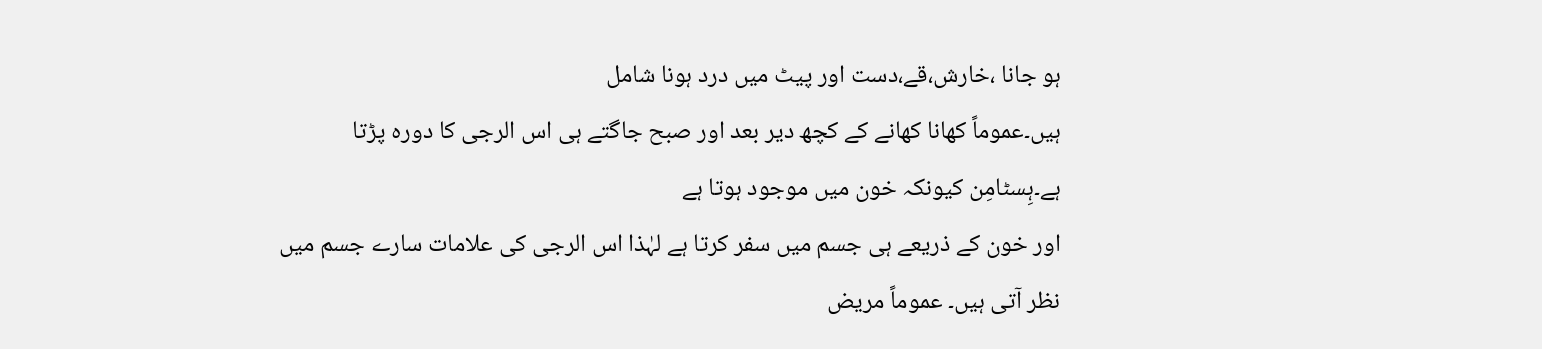ہو جانا ،خارش،قے،دست اور پیٹ میں درد ہونا شامل
ہیں۔عموماً کھانا کھانے کے کچھ دیر بعد اور صبح جاگتے ہی اس الرجی کا دورہ پڑتا
ہے۔ہِسٹامِن کیونکہ خون میں موجود ہوتا ہے
اور خون کے ذریعے ہی جسم میں سفر کرتا ہے لہٰذا اس الرجی کی علامات سارے جسم میں
نظر آتی ہیں۔ عموماً مریض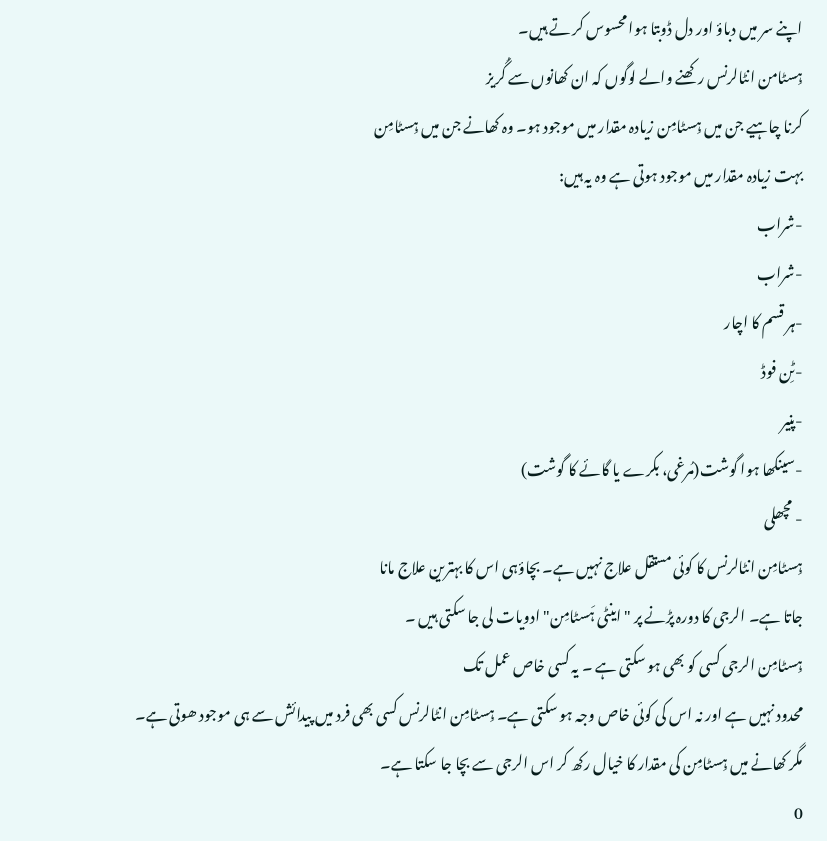اپنے سر میں دباؤ اور دل ڈوبتا ہوا محسوس کر تے ہیں۔
ہِسٹامن انٹالرنس رکھنے والے لوگوں کہ ان کھانوں سے گُریز
کرنا چاہیے جن میں ہِسٹامِن زیادہ مقدار میں موجود ہو۔ وہ کھانے جن میں ہِسٹامِن
بہت زیادہ مقدار میں موجود ہوتی ہے وہ یہ ہیں:
-شراب
-شراب
-ہر قسم کا اچار
-ٹِن فوڈ
-پنیر
-سینکھا ہوا گوشت(مُرغی، بکرے یا گائے کا گوشت)
- مچھلی
ہِسٹامِن انٹالرنس کا کوئی مستقل علاج نہیں ہے۔ بچاؤہی اس کا بہترین علاج مانا
جاتا ہے۔ الرجی کا دورہ پڑنے پر "اینٹی ہَسٹامِن" ادویات لی جا سکتی ہیں ۔
ہِسٹامِن الرجی کسی کو بھی ہو سکتی ہے ۔ یہ کسی خاص عمل تک
محدود نہیں ہے اور نہ اس کی کوئی خاص وجہ ہو سکتی ہے۔ ہِسٹامِن انٹالرنس کسی بھی فرد میں پیدائش سے ہی موجود ھوتی ہے۔
مگر کھانے میں ہِسٹامِن کی مقدار کا خیال رکھ کر اس الرجی سے بچا جا سکتا ہے۔
0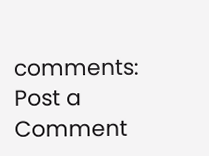comments:
Post a Comment